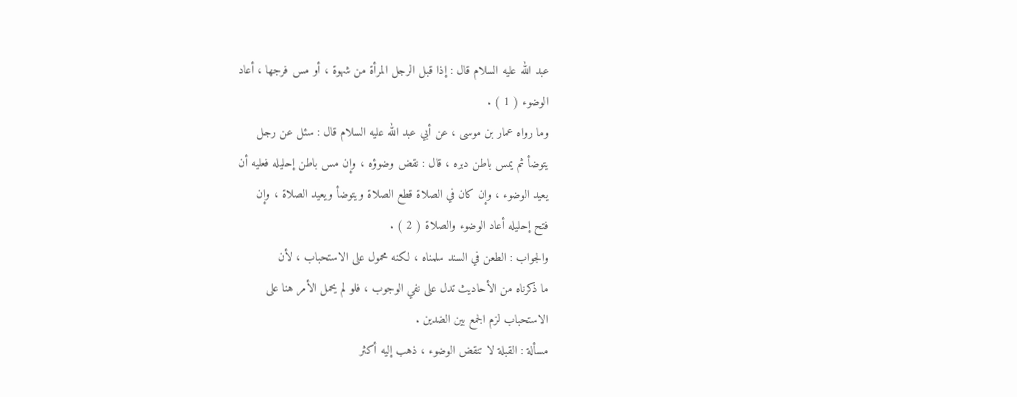عبد الله عليه السلام قال : إذا قبل الرجل المرأة من شهوة ، أو مس فرجها ، أعاد
الوضوء ( 1 ) .
وما رواه عمار بن موسى ، عن أبي عبد الله عليه السلام قال : سئل عن رجل
يتوضأ ثم يمس باطن دبره ، قال : نقض وضوؤه ، وإن مس باطن إحليله فعليه أن
يعيد الوضوء ، وإن كان في الصلاة قطع الصلاة ويتوضأ ويعيد الصلاة ، وإن
فتح إحليله أعاد الوضوء والصلاة ( 2 ) .
والجواب : الطعن في السند سلمناه ، لكنه محمول على الاستحباب ، لأن
ما ذكرناه من الأحاديث تدل على نفي الوجوب ، فلو لم يحمل الأمر هنا على
الاستحباب لزم الجمع بين الضدين .
مسألة : القبلة لا تنقض الوضوء ، ذهب إليه أكثر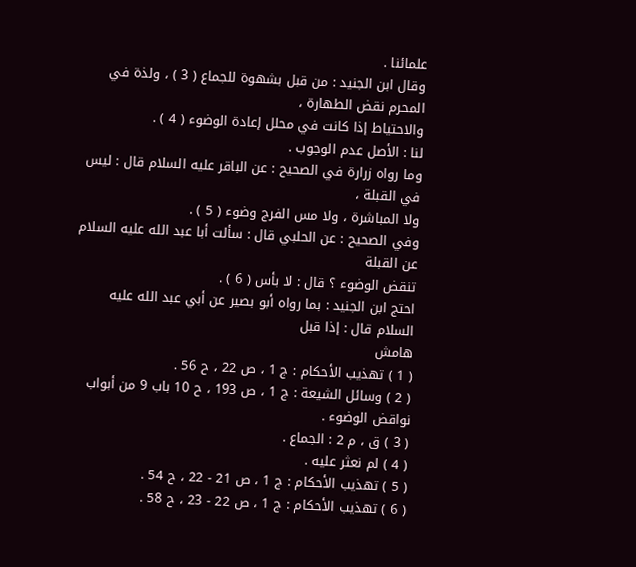علمائنا .
وقال ابن الجنيد : من قبل بشهوة للجماع ( 3 ) ، ولذة في المحرم نقض الطهارة ،
والاحتياط إذا كانت في محلل إعادة الوضوء ( 4 ) .
لنا : الأصل عدم الوجوب .
وما رواه زرارة في الصحيح : عن الباقر عليه السلام قال : ليس في القبلة ،
ولا المباشرة ، ولا مس الفرج وضوء ( 5 ) .
وفي الصحيح : عن الحلبي قال : سألت أبا عبد الله عليه السلام عن القبلة
تنقض الوضوء ؟ قال : لا بأس ( 6 ) .
احتج ابن الجنيد : بما رواه أبو بصير عن أبي عبد الله عليه السلام قال : إذا قبل
هامش
( 1 ) تهذيب الأحكام : ج 1 ، ص 22 ، ح 56 .
( 2 ) وسائل الشيعة : ج 1 ، ص 193 ، ح 10 باب 9 من أبواب نواقض الوضوء .
( 3 ) ق ، م 2 : الجماع .
( 4 ) لم نعثر عليه .
( 5 ) تهذيب الأحكام : ج 1 ، ص 21 - 22 ، ح 54 .
( 6 ) تهذيب الأحكام : ج 1 ، ص 22 - 23 ، ح 58 .